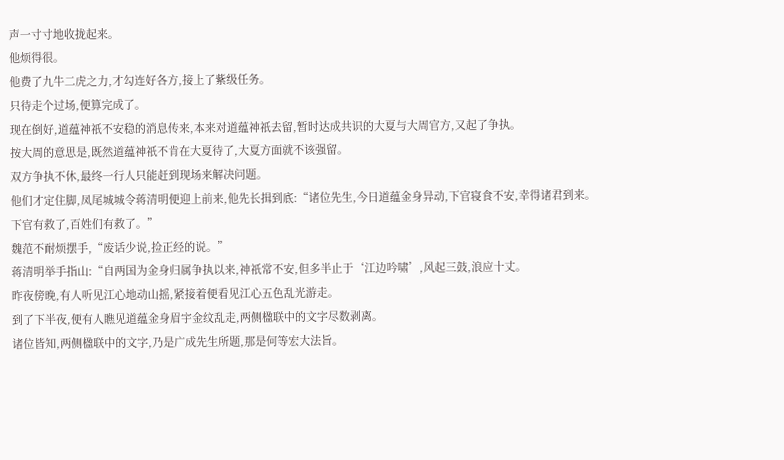声一寸寸地收拢起来。
他烦得很。
他费了九牛二虎之力,才勾连好各方,接上了紫级任务。
只待走个过场,便算完成了。
现在倒好,道蕴神祇不安稳的消息传来,本来对道蕴神祇去留,暂时达成共识的大夏与大周官方,又起了争执。
按大周的意思是,既然道蕴神祇不肯在大夏待了,大夏方面就不该强留。
双方争执不休,最终一行人只能赶到现场来解决问题。
他们才定住脚,凤尾城城令蒋清明便迎上前来,他先长揖到底:“诸位先生,今日道蕴金身异动,下官寝食不安,幸得诸君到来。
下官有救了,百姓们有救了。”
魏范不耐烦摆手,“废话少说,捡正经的说。”
蒋清明举手指山:“自两国为金身归属争执以来,神祇常不安,但多半止于‘江边吟啸’,风起三鼓,浪应十丈。
昨夜傍晚,有人听见江心地动山摇,紧接着便看见江心五色乱光游走。
到了下半夜,便有人瞧见道蕴金身眉宇金纹乱走,两侧楹联中的文字尽数剥离。
诸位皆知,两侧楹联中的文字,乃是广成先生所题,那是何等宏大法旨。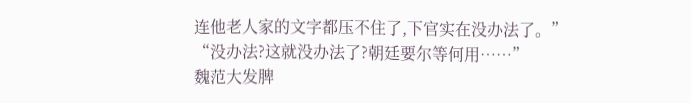连他老人家的文字都压不住了,下官实在没办法了。”
“没办法?这就没办法了?朝廷要尔等何用……”
魏范大发脾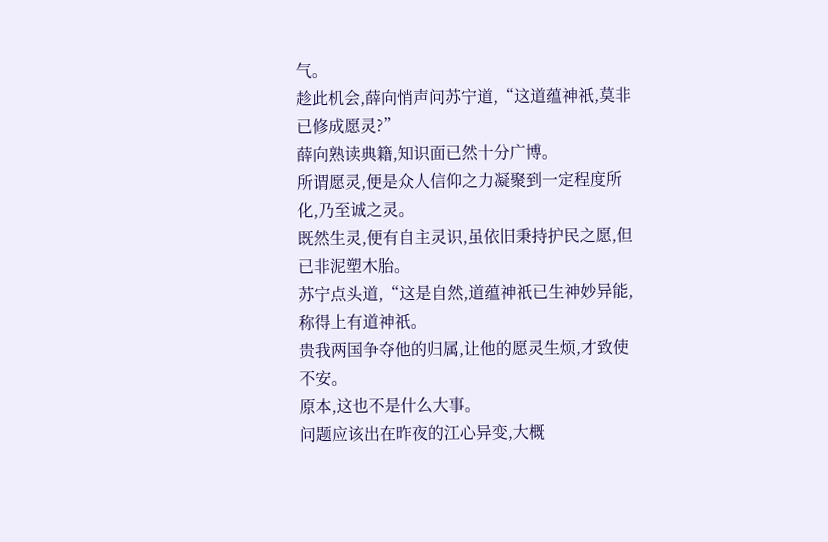气。
趁此机会,薛向悄声问苏宁道,“这道蕴神祇,莫非已修成愿灵?”
薛向熟读典籍,知识面已然十分广博。
所谓愿灵,便是众人信仰之力凝聚到一定程度所化,乃至诚之灵。
既然生灵,便有自主灵识,虽依旧秉持护民之愿,但已非泥塑木胎。
苏宁点头道,“这是自然,道蕴神祇已生神妙异能,称得上有道神祇。
贵我两国争夺他的归属,让他的愿灵生烦,才致使不安。
原本,这也不是什么大事。
问题应该出在昨夜的江心异变,大概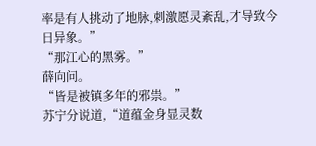率是有人挑动了地脉,刺激愿灵紊乱,才导致今日异象。”
“那江心的黑雾。”
薛向问。
“皆是被镇多年的邪祟。”
苏宁分说道,“道蕴金身显灵数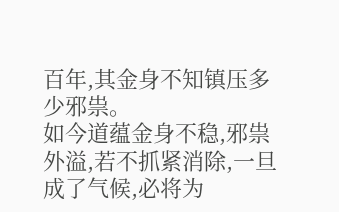百年,其金身不知镇压多少邪祟。
如今道蕴金身不稳,邪祟外溢,若不抓紧消除,一旦成了气候,必将为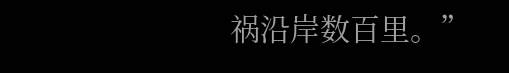祸沿岸数百里。”